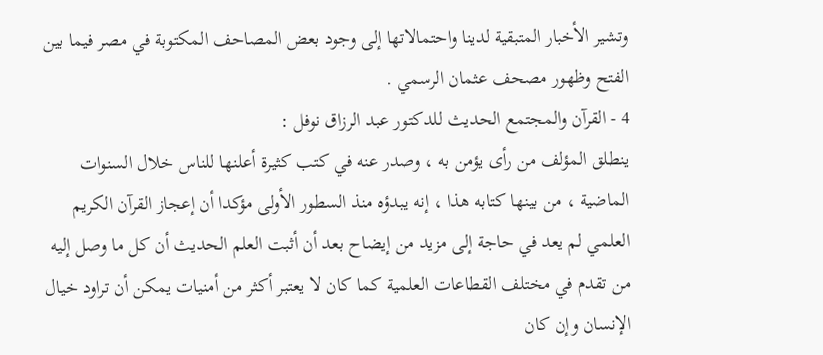وتشير الأخبار المتبقية لدينا واحتمالاتها إلى وجود بعض المصاحف المكتوبة في مصر فيما بين الفتح وظهور مصحف عثمان الرسمي .
4 - القرآن والمجتمع الحديث للدكتور عبد الرزاق نوفل :
ينطلق المؤلف من رأى يؤمن به ، وصدر عنه في كتب كثيرة أعلنها للناس خلال السنوات الماضية ، من بينها كتابه هذا ، إنه يبدؤه منذ السطور الأولى مؤكدا أن إعجاز القرآن الكريم العلمي لم يعد في حاجة إلى مزيد من إيضاح بعد أن أثبت العلم الحديث أن كل ما وصل إليه من تقدم في مختلف القطاعات العلمية كما كان لا يعتبر أكثر من أمنيات يمكن أن تراود خيال الإنسان وإن كان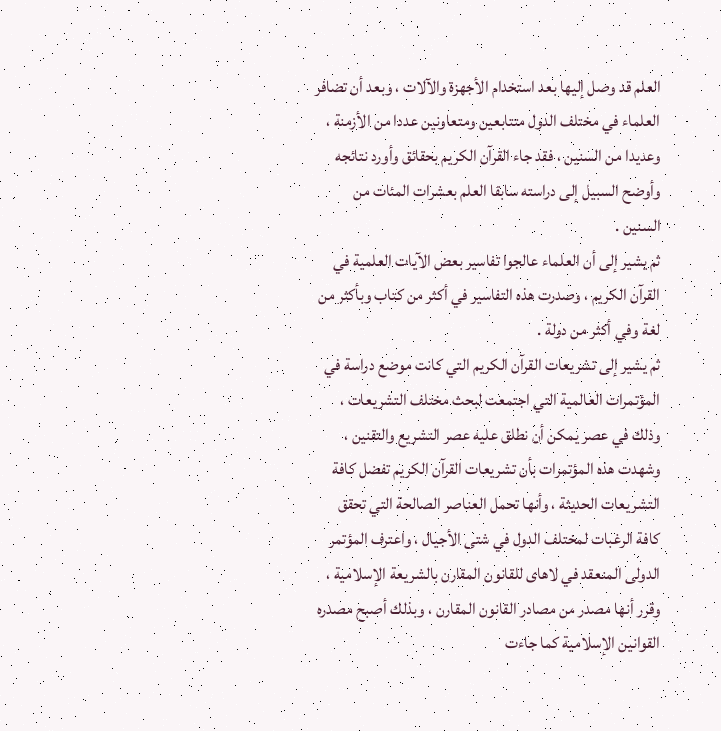العلم قد وصل إليها بعد استخدام الأجهزة والآلات ، وبعد أن تضافر العلماء في مختلف الدول متتابعين ومتعاونين عددا من الأزمنة ، وعديدا من السنين ، فقد جاء القرآن الكريم بحقائق وأورد نتائجه وأوضح السبيل إلى دراسته سابقا العلم بعشرات المئات من السنين .
ثم يشير إلى أن العلماء عالجوا تفاسير بعض الآيات العلمية في القرآن الكريم ، وصدرت هذه التفاسير في أكثر من كتاب وبأكثر من لغة وفي أكثر من دولة .
ثم يشير إلى تشريعات القرآن الكريم التي كانت موضع دراسة في المؤتمرات العالمية التي اجتمعت لبحث مختلف التشريعات ، وذلك في عصر يمكن أن نطلق عليه عصر التشريع والتقنين ، وشهدت هذه المؤتمرات بأن تشريعات القرآن الكريم تفضل كافة التشريعات الحديثة ، وأنها تحمل العناصر الصالحة التي تحقق كافة الرغبات لمختلف الدول في شتى الأجيال ، واعترف المؤتمر الدولى المنعقد في لاهاى للقانون المقارن بالشريعة الإسلامية ، وقرر أنها مصدر من مصادر القانون المقارن ، وبذلك أصبح مصدره القوانين الإسلامية كما جاءت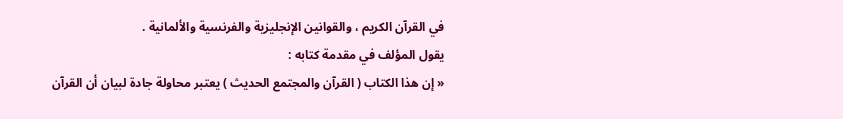في القرآن الكريم ، والقوانين الإنجليزية والفرنسية والألمانية .
يقول المؤلف في مقدمة كتابه :
« إن هذا الكتاب ( القرآن والمجتمع الحديث ) يعتبر محاولة جادة لبيان أن القرآن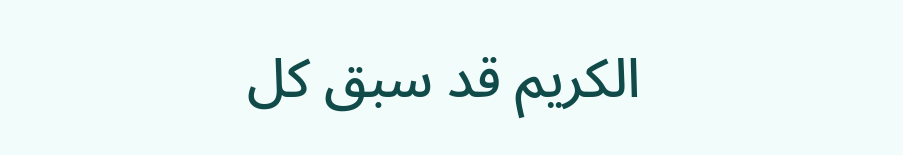الكريم قد سبق كل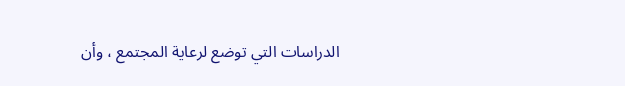الدراسات التي توضع لرعاية المجتمع ، وأن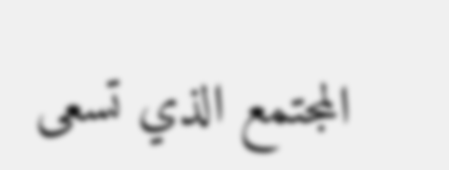المجتمع الذي تسعى